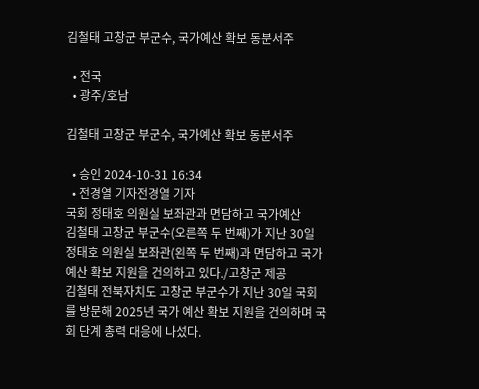김철태 고창군 부군수, 국가예산 확보 동분서주

  • 전국
  • 광주/호남

김철태 고창군 부군수, 국가예산 확보 동분서주

  • 승인 2024-10-31 16:34
  • 전경열 기자전경열 기자
국회 정태호 의원실 보좌관과 면담하고 국가예산
김철태 고창군 부군수(오른쪽 두 번째)가 지난 30일 정태호 의원실 보좌관(왼쪽 두 번째)과 면담하고 국가예산 확보 지원을 건의하고 있다./고창군 제공
김철태 전북자치도 고창군 부군수가 지난 30일 국회를 방문해 2025년 국가 예산 확보 지원을 건의하며 국회 단계 총력 대응에 나섰다.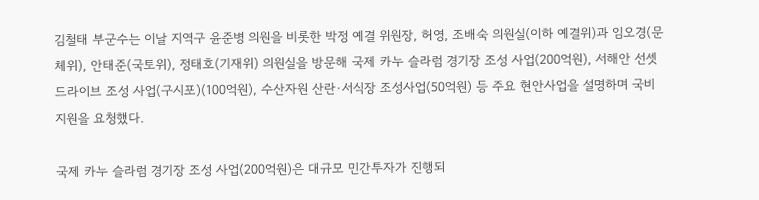김철태 부군수는 이날 지역구 윤준병 의원을 비롯한 박정 예결 위원장, 허영, 조배숙 의원실(이하 예결위)과 임오경(문체위), 안태준(국토위), 정태호(기재위) 의원실을 방문해 국제 카누 슬라럼 경기장 조성 사업(200억원), 서해안 선셋드라이브 조성 사업(구시포)(100억원), 수산자원 산란·서식장 조성사업(50억원) 등 주요 현안사업을 설명하며 국비 지원을 요청했다.

국제 카누 슬라럼 경기장 조성 사업(200억원)은 대규모 민간투자가 진행되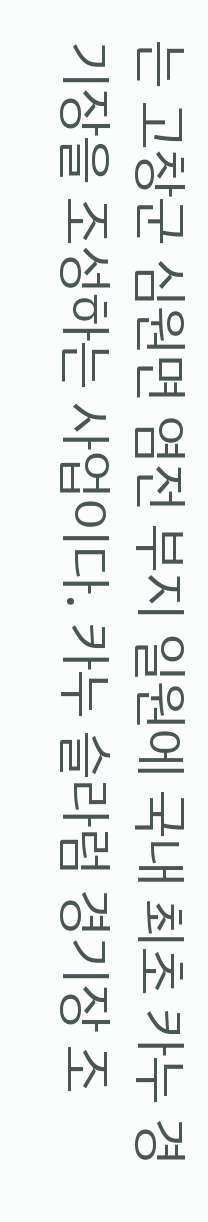는 고창군 심원면 염전 부지 일원에 국내 최초 카누 경기장을 조성하는 사업이다. 카누 슬라럼 경기장 조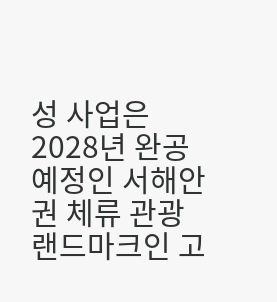성 사업은 2028년 완공 예정인 서해안권 체류 관광 랜드마크인 고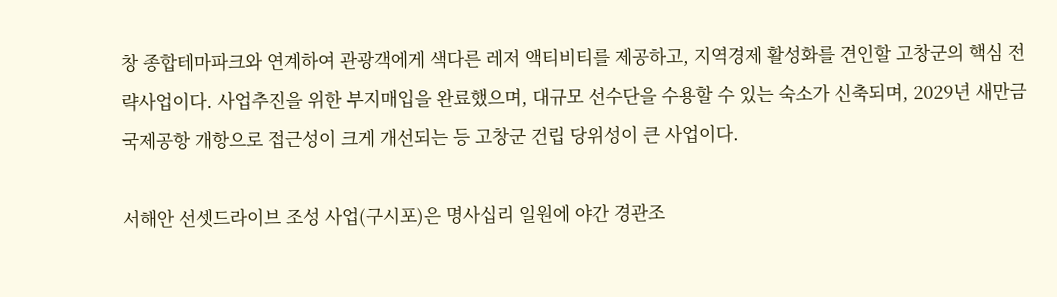창 종합테마파크와 연계하여 관광객에게 색다른 레저 액티비티를 제공하고, 지역경제 활성화를 견인할 고창군의 핵심 전략사업이다. 사업추진을 위한 부지매입을 완료했으며, 대규모 선수단을 수용할 수 있는 숙소가 신축되며, 2029년 새만금 국제공항 개항으로 접근성이 크게 개선되는 등 고창군 건립 당위성이 큰 사업이다.

서해안 선셋드라이브 조성 사업(구시포)은 명사십리 일원에 야간 경관조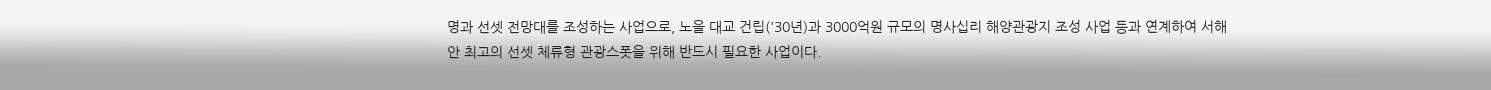명과 선셋 전망대를 조성하는 사업으로, 노을 대교 건립('30년)과 3000억원 규모의 명사십리 해양관광지 조성 사업 등과 연계하여 서해안 최고의 선셋 체류형 관광스폿을 위해 반드시 필요한 사업이다.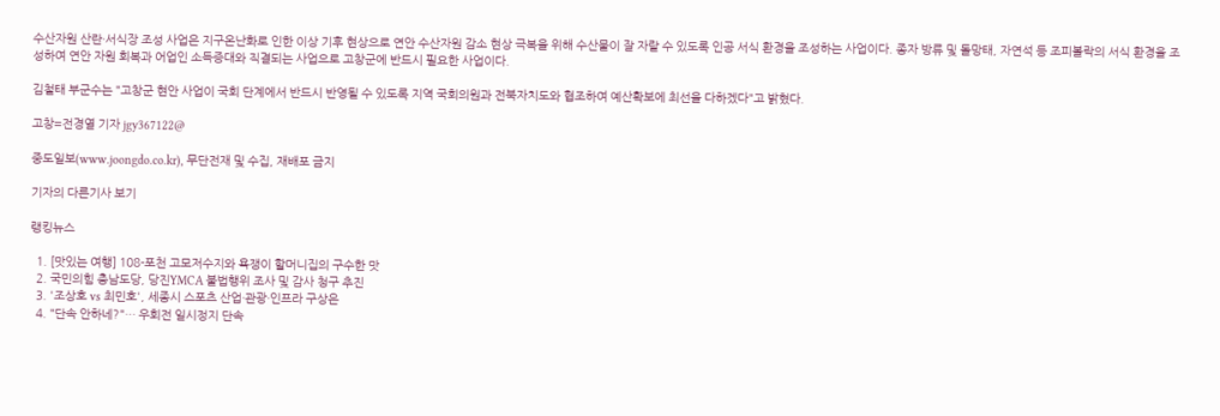수산자원 산란·서식장 조성 사업은 지구온난화로 인한 이상 기후 현상으로 연안 수산자원 감소 현상 극복을 위해 수산물이 잘 자랄 수 있도록 인공 서식 환경을 조성하는 사업이다. 종자 방류 및 돌망태, 자연석 등 조피볼락의 서식 환경을 조성하여 연안 자원 회복과 어업인 소득증대와 직결되는 사업으로 고창군에 반드시 필요한 사업이다.

김철태 부군수는 "고창군 현안 사업이 국회 단계에서 반드시 반영될 수 있도록 지역 국회의원과 전북자치도와 협조하여 예산확보에 최선을 다하겠다"고 밝혔다.

고창=전경열 기자 jgy367122@

중도일보(www.joongdo.co.kr), 무단전재 및 수집, 재배포 금지

기자의 다른기사 보기

랭킹뉴스

  1. [맛있는 여행] 108-포천 고모저수지와 욕쟁이 할머니집의 구수한 맛
  2. 국민의힘 충남도당, 당진YMCA 불법행위 조사 및 감사 청구 추진
  3. '조상호 vs 최민호', 세종시 스포츠 산업·관광·인프라 구상은
  4. "단속 안하네?"… 우회전 일시정지 단속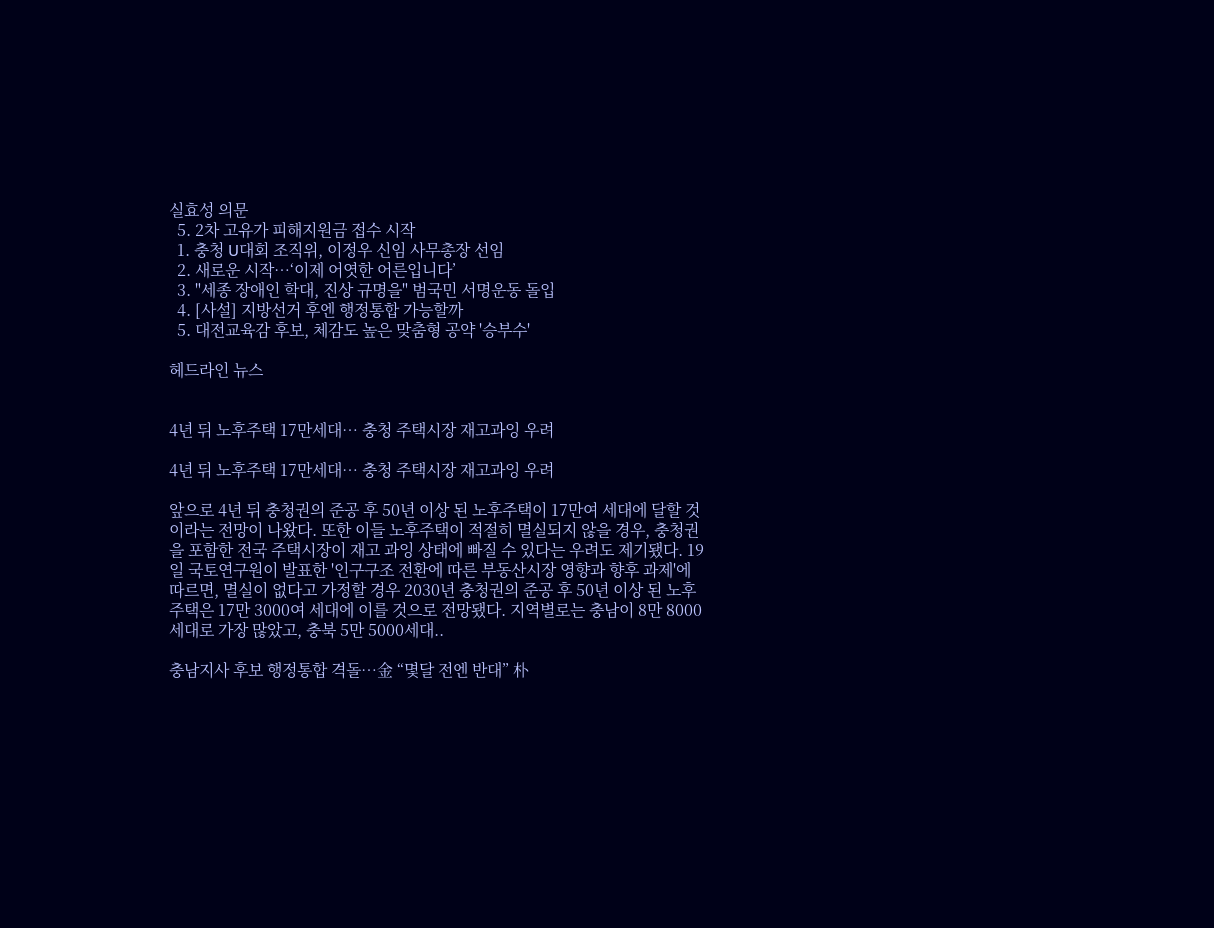실효성 의문
  5. 2차 고유가 피해지원금 접수 시작
  1. 충청 U대회 조직위, 이정우 신임 사무총장 선임
  2. 새로운 시작…‘이제 어엿한 어른입니다’
  3. "세종 장애인 학대, 진상 규명을" 범국민 서명운동 돌입
  4. [사설] 지방선거 후엔 행정통합 가능할까
  5. 대전교육감 후보, 체감도 높은 맞춤형 공약 '승부수'

헤드라인 뉴스


4년 뒤 노후주택 17만세대… 충청 주택시장 재고과잉 우려

4년 뒤 노후주택 17만세대… 충청 주택시장 재고과잉 우려

앞으로 4년 뒤 충청권의 준공 후 50년 이상 된 노후주택이 17만여 세대에 달할 것이라는 전망이 나왔다. 또한 이들 노후주택이 적절히 멸실되지 않을 경우, 충청권을 포함한 전국 주택시장이 재고 과잉 상태에 빠질 수 있다는 우려도 제기됐다. 19일 국토연구원이 발표한 '인구구조 전환에 따른 부동산시장 영향과 향후 과제'에 따르면, 멸실이 없다고 가정할 경우 2030년 충청권의 준공 후 50년 이상 된 노후주택은 17만 3000여 세대에 이를 것으로 전망됐다. 지역별로는 충남이 8만 8000세대로 가장 많았고, 충북 5만 5000세대..

충남지사 후보 행정통합 격돌…金 “몇달 전엔 반대” 朴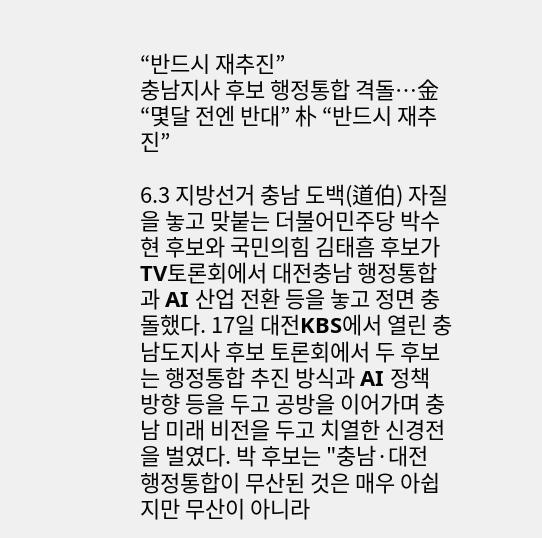“반드시 재추진”
충남지사 후보 행정통합 격돌…金 “몇달 전엔 반대” 朴 “반드시 재추진”

6.3 지방선거 충남 도백(道伯) 자질을 놓고 맞붙는 더불어민주당 박수현 후보와 국민의힘 김태흠 후보가 TV토론회에서 대전충남 행정통합과 AI 산업 전환 등을 놓고 정면 충돌했다. 17일 대전KBS에서 열린 충남도지사 후보 토론회에서 두 후보는 행정통합 추진 방식과 AI 정책 방향 등을 두고 공방을 이어가며 충남 미래 비전을 두고 치열한 신경전을 벌였다. 박 후보는 "충남·대전 행정통합이 무산된 것은 매우 아쉽지만 무산이 아니라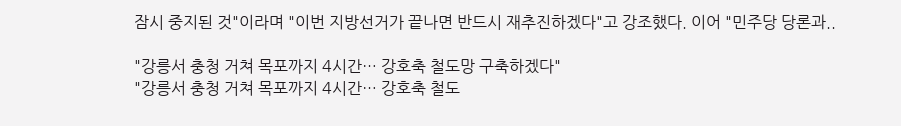잠시 중지된 것"이라며 "이번 지방선거가 끝나면 반드시 재추진하겠다"고 강조했다. 이어 "민주당 당론과..

"강릉서 충청 거쳐 목포까지 4시간… 강호축 철도망 구축하겠다"
"강릉서 충청 거쳐 목포까지 4시간… 강호축 철도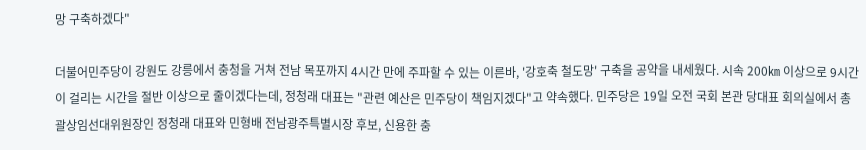망 구축하겠다"

더불어민주당이 강원도 강릉에서 충청을 거쳐 전남 목포까지 4시간 만에 주파할 수 있는 이른바, '강호축 철도망' 구축을 공약을 내세웠다. 시속 200㎞ 이상으로 9시간이 걸리는 시간을 절반 이상으로 줄이겠다는데, 정청래 대표는 "관련 예산은 민주당이 책임지겠다"고 약속했다. 민주당은 19일 오전 국회 본관 당대표 회의실에서 총괄상임선대위원장인 정청래 대표와 민형배 전남광주특별시장 후보, 신용한 충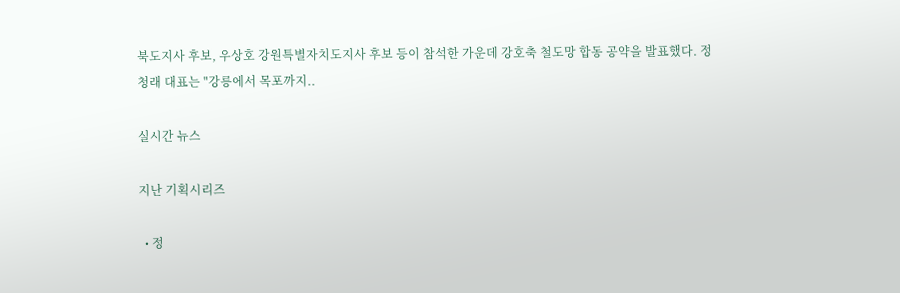북도지사 후보, 우상호 강원특별자치도지사 후보 등이 참석한 가운데 강호축 철도망 합동 공약을 발표했다. 정청래 대표는 "강릉에서 목포까지..

실시간 뉴스

지난 기획시리즈

  • 정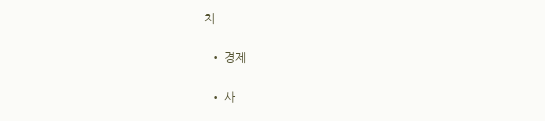치

  • 경제

  • 사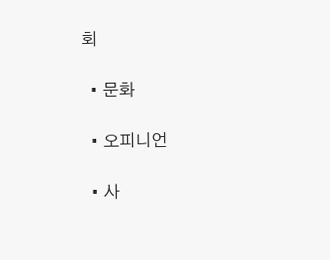회

  • 문화

  • 오피니언

  • 사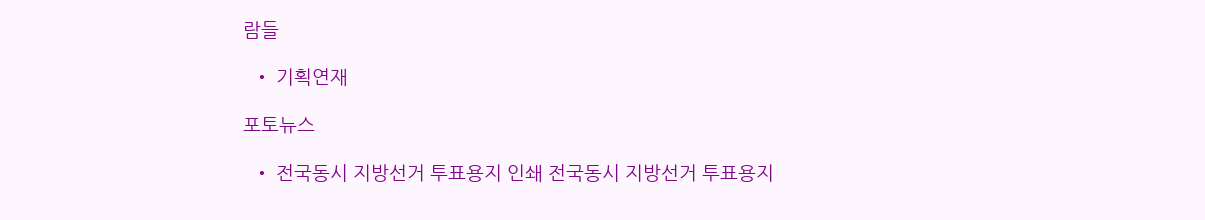람들

  • 기획연재

포토뉴스

  • 전국동시 지방선거 투표용지 인쇄 전국동시 지방선거 투표용지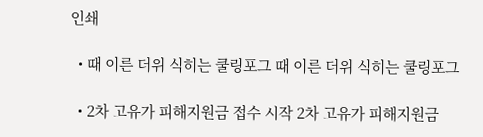인쇄

  • 때 이른 더위 식히는 쿨링포그 때 이른 더위 식히는 쿨링포그

  • 2차 고유가 피해지원금 접수 시작 2차 고유가 피해지원금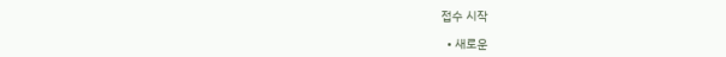접수 시작

  • 새로운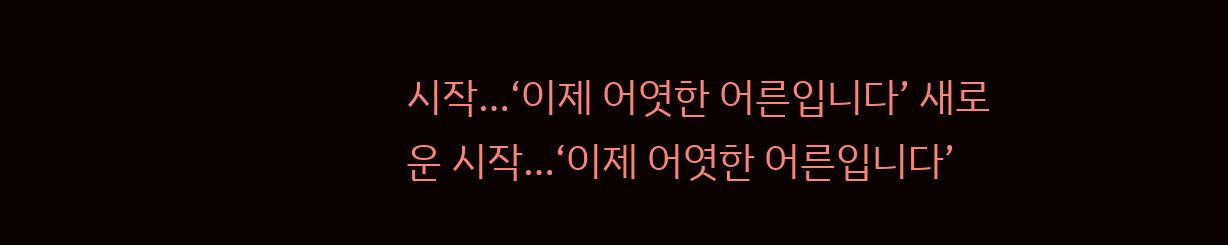시작…‘이제 어엿한 어른입니다’ 새로운 시작…‘이제 어엿한 어른입니다’